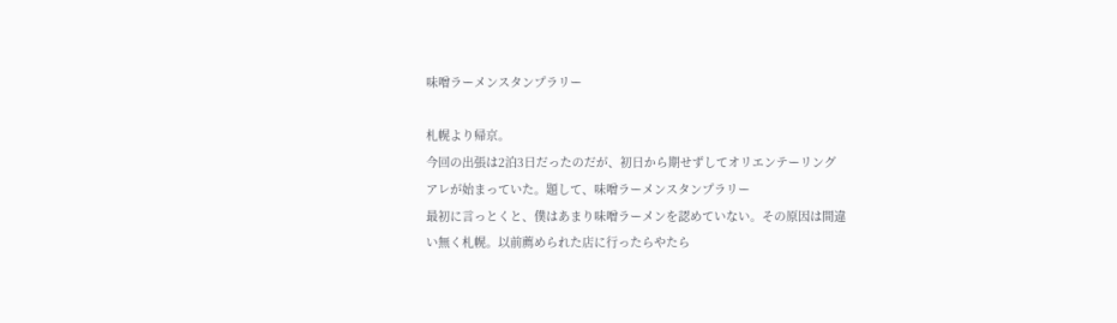味噌ラーメンスタンプラリー

札幌より帰京。
今回の出張は2泊3日だったのだが、初日から期せずしてオリエンテーリング
アレが始まっていた。題して、味噌ラーメンスタンプラリー
最初に言っとくと、僕はあまり味噌ラーメンを認めていない。その原因は間違
い無く札幌。以前薦められた店に行ったらやたら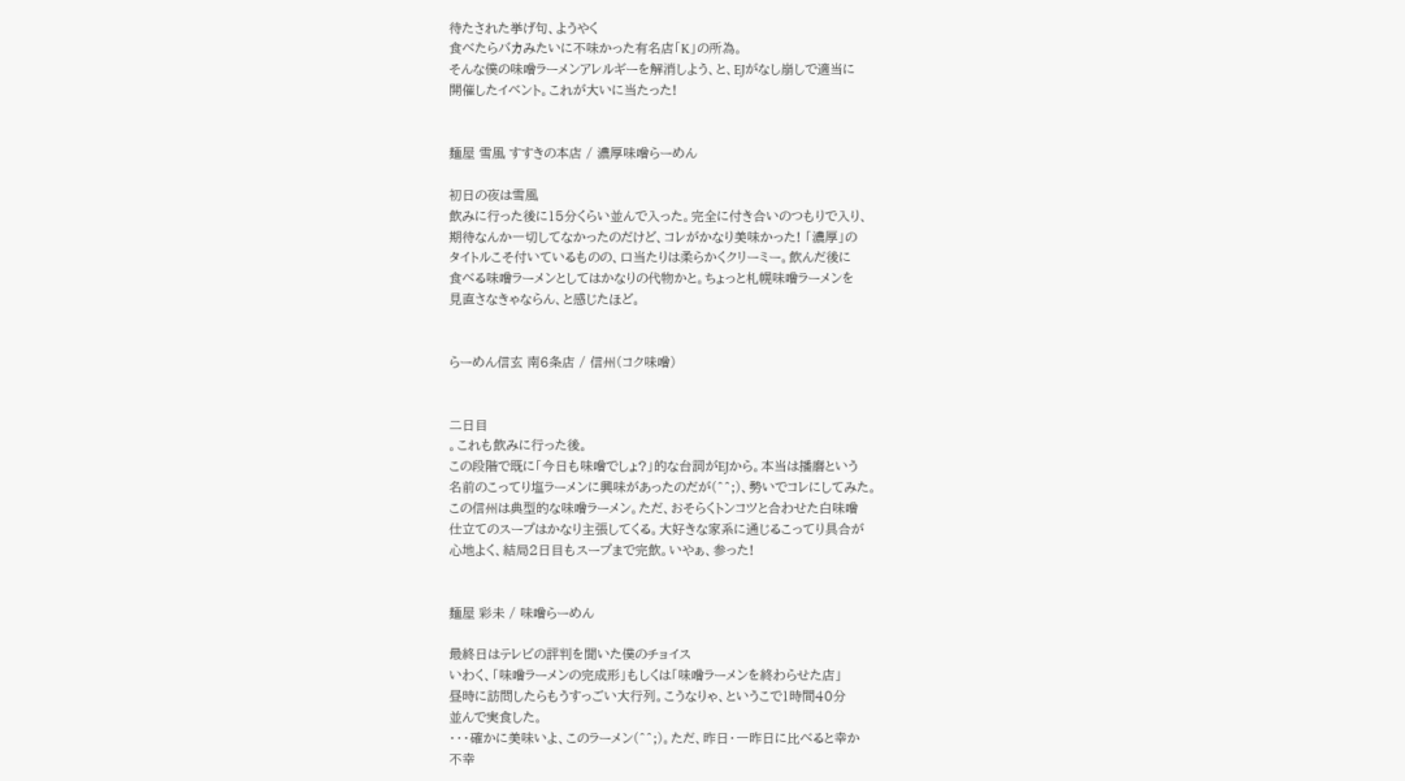待たされた挙げ句、ようやく
食べたらバカみたいに不味かった有名店「K」の所為。
そんな僕の味噌ラーメンアレルギーを解消しよう、と、EJがなし崩しで適当に
開催したイベント。これが大いに当たった!


麺屋 雪風 すすきの本店 / 濃厚味噌らーめん

初日の夜は雪風
飲みに行った後に15分くらい並んで入った。完全に付き合いのつもりで入り、
期待なんか一切してなかったのだけど、コレがかなり美味かった! 「濃厚」の
タイトルこそ付いているものの、口当たりは柔らかくクリーミー。飲んだ後に
食べる味噌ラーメンとしてはかなりの代物かと。ちょっと札幌味噌ラーメンを
見直さなきゃならん、と感じたほど。


らーめん信玄 南6条店 / 信州(コク味噌)


二日目
。これも飲みに行った後。
この段階で既に「今日も味噌でしょ?」的な台詞がEJから。本当は播磨という
名前のこってり塩ラーメンに興味があったのだが(^^;)、勢いでコレにしてみた。
この信州は典型的な味噌ラーメン。ただ、おそらくトンコツと合わせた白味噌
仕立てのスープはかなり主張してくる。大好きな家系に通じるこってり具合が
心地よく、結局2日目もスープまで完飲。いやぁ、参った!


麺屋 彩未 / 味噌らーめん

最終日はテレビの評判を聞いた僕のチョイス
いわく、「味噌ラーメンの完成形」もしくは「味噌ラーメンを終わらせた店」
昼時に訪問したらもうすっごい大行列。こうなりゃ、というこで1時間40分
並んで実食した。
・・・確かに美味いよ、このラーメン(^^;)。ただ、昨日・一昨日に比べると幸か
不幸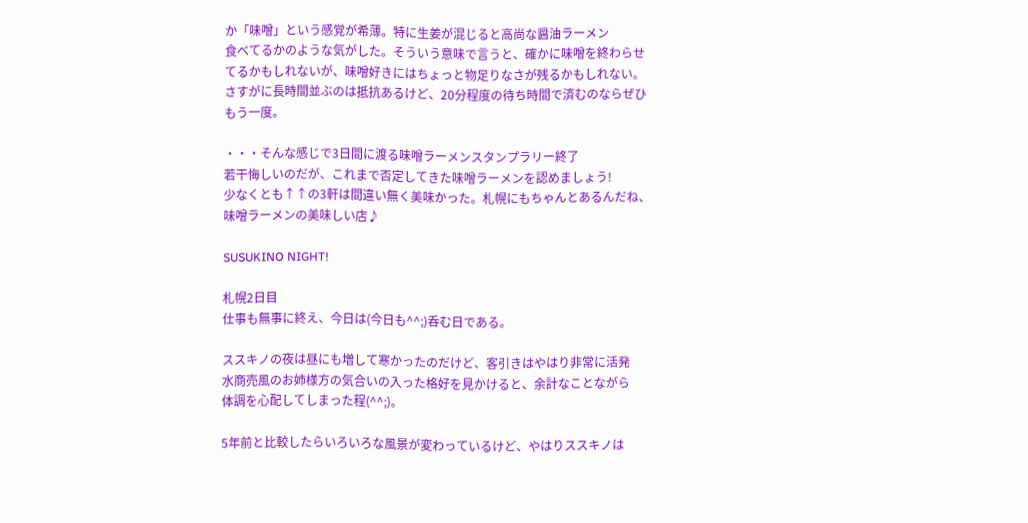か「味噌」という感覚が希薄。特に生姜が混じると高尚な醤油ラーメン
食べてるかのような気がした。そういう意味で言うと、確かに味噌を終わらせ
てるかもしれないが、味噌好きにはちょっと物足りなさが残るかもしれない。
さすがに長時間並ぶのは抵抗あるけど、20分程度の待ち時間で済むのならぜひ
もう一度。

・・・そんな感じで3日間に渡る味噌ラーメンスタンプラリー終了
若干悔しいのだが、これまで否定してきた味噌ラーメンを認めましょう!
少なくとも↑↑の3軒は間違い無く美味かった。札幌にもちゃんとあるんだね、
味噌ラーメンの美味しい店♪

SUSUKINO NIGHT!

札幌2日目
仕事も無事に終え、今日は(今日も^^;)呑む日である。

ススキノの夜は昼にも増して寒かったのだけど、客引きはやはり非常に活発
水商売風のお姉様方の気合いの入った格好を見かけると、余計なことながら
体調を心配してしまった程(^^;)。

5年前と比較したらいろいろな風景が変わっているけど、やはりススキノは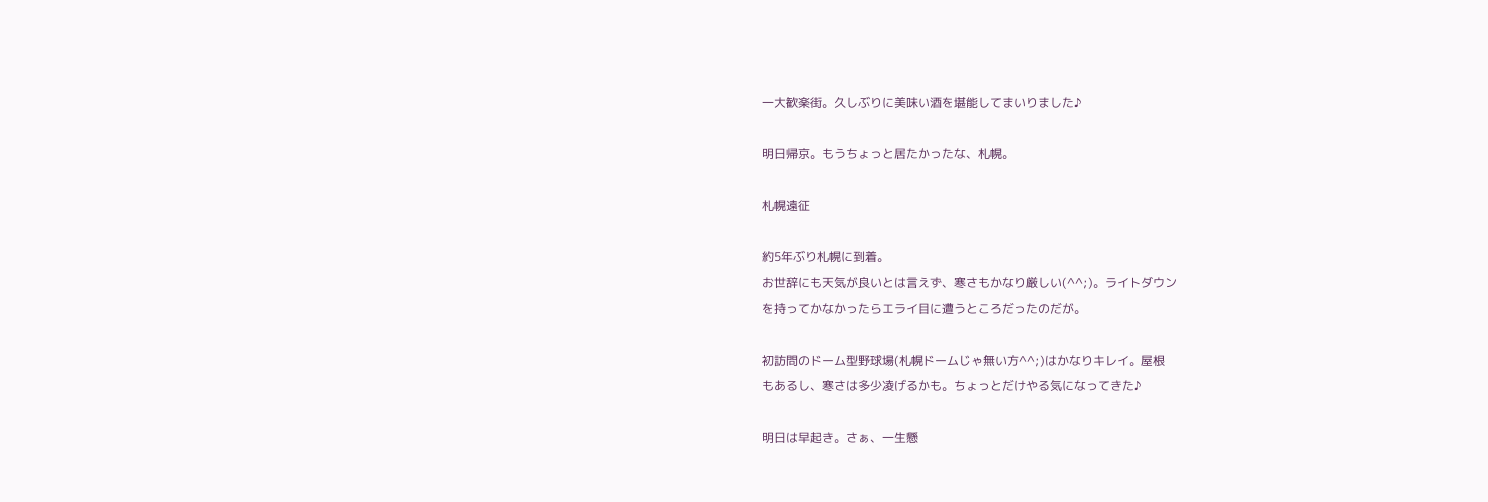一大歓楽街。久しぶりに美味い酒を堪能してまいりました♪

明日帰京。もうちょっと居たかったな、札幌。

札幌遠征

約5年ぶり札幌に到着。
お世辞にも天気が良いとは言えず、寒さもかなり厳しい(^^;)。ライトダウン
を持ってかなかったらエライ目に遭うところだったのだが。

初訪問のドーム型野球場(札幌ドームじゃ無い方^^;)はかなりキレイ。屋根
もあるし、寒さは多少凌げるかも。ちょっとだけやる気になってきた♪

明日は早起き。さぁ、一生懸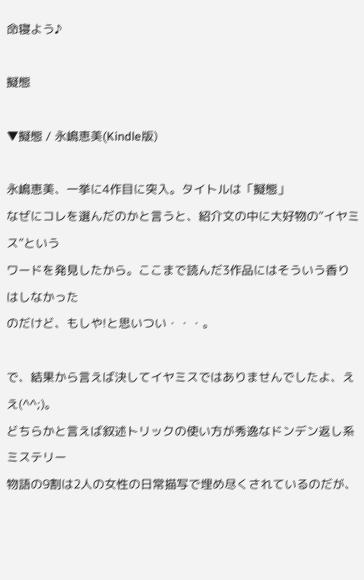命寝よう♪

擬態

▼擬態 / 永嶋恵美(Kindle版)

永嶋恵美、一挙に4作目に突入。タイトルは「擬態」
なぜにコレを選んだのかと言うと、紹介文の中に大好物の“イヤミス”という
ワードを発見したから。ここまで読んだ3作品にはそういう香りはしなかった
のだけど、もしや!と思いつい・・・。

で、結果から言えば決してイヤミスではありませんでしたよ、ええ(^^;)。
どちらかと言えば叙述トリックの使い方が秀逸なドンデン返し系ミステリー
物語の9割は2人の女性の日常描写で埋め尽くされているのだが、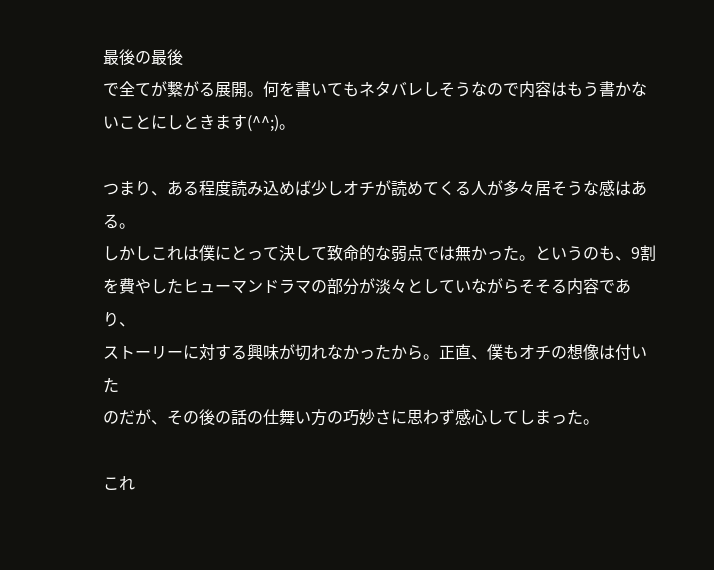最後の最後
で全てが繋がる展開。何を書いてもネタバレしそうなので内容はもう書かな
いことにしときます(^^;)。

つまり、ある程度読み込めば少しオチが読めてくる人が多々居そうな感はある。
しかしこれは僕にとって決して致命的な弱点では無かった。というのも、9割
を費やしたヒューマンドラマの部分が淡々としていながらそそる内容であり、
ストーリーに対する興味が切れなかったから。正直、僕もオチの想像は付いた
のだが、その後の話の仕舞い方の巧妙さに思わず感心してしまった。

これ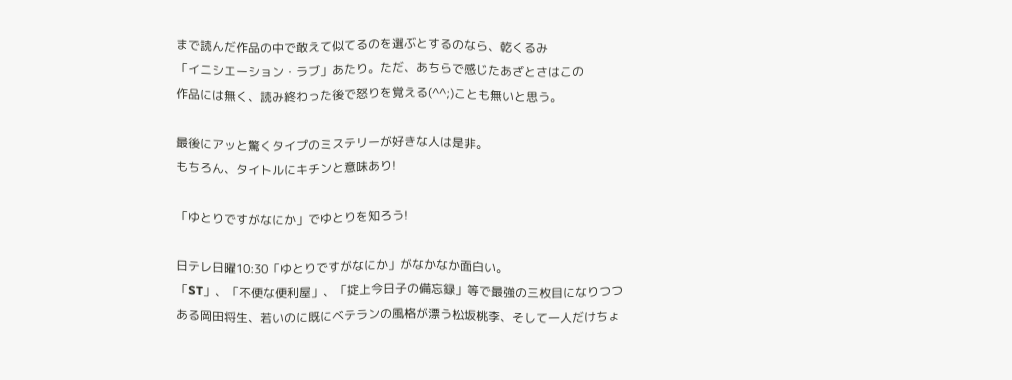まで読んだ作品の中で敢えて似てるのを選ぶとするのなら、乾くるみ
「イニシエーション・ラブ」あたり。ただ、あちらで感じたあざとさはこの
作品には無く、読み終わった後で怒りを覚える(^^;)ことも無いと思う。

最後にアッと驚くタイプのミステリーが好きな人は是非。
もちろん、タイトルにキチンと意味あり!

「ゆとりですがなにか」でゆとりを知ろう!

日テレ日曜10:30「ゆとりですがなにか」がなかなか面白い。
「ST」、「不便な便利屋」、「掟上今日子の備忘録」等で最強の三枚目になりつつ
ある岡田将生、若いのに既にベテランの風格が漂う松坂桃李、そして一人だけちょ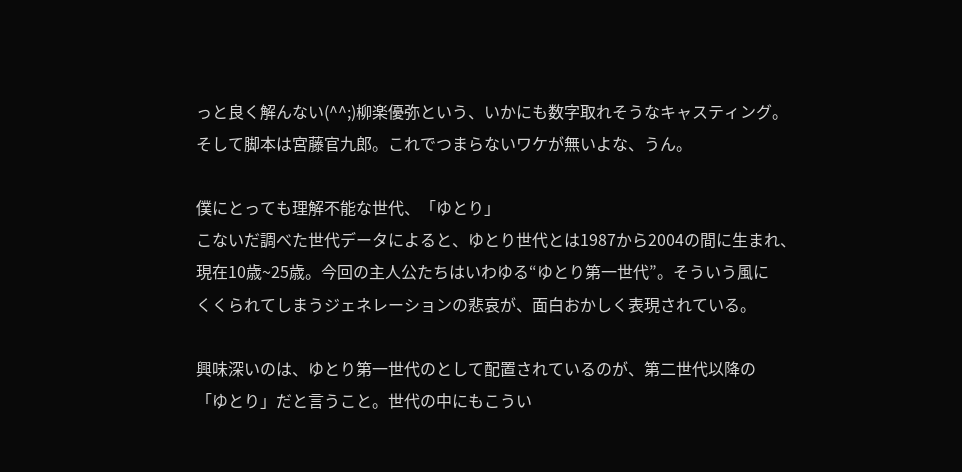っと良く解んない(^^;)柳楽優弥という、いかにも数字取れそうなキャスティング。
そして脚本は宮藤官九郎。これでつまらないワケが無いよな、うん。

僕にとっても理解不能な世代、「ゆとり」
こないだ調べた世代データによると、ゆとり世代とは1987から2004の間に生まれ、
現在10歳~25歳。今回の主人公たちはいわゆる“ゆとり第一世代”。そういう風に
くくられてしまうジェネレーションの悲哀が、面白おかしく表現されている。

興味深いのは、ゆとり第一世代のとして配置されているのが、第二世代以降の
「ゆとり」だと言うこと。世代の中にもこうい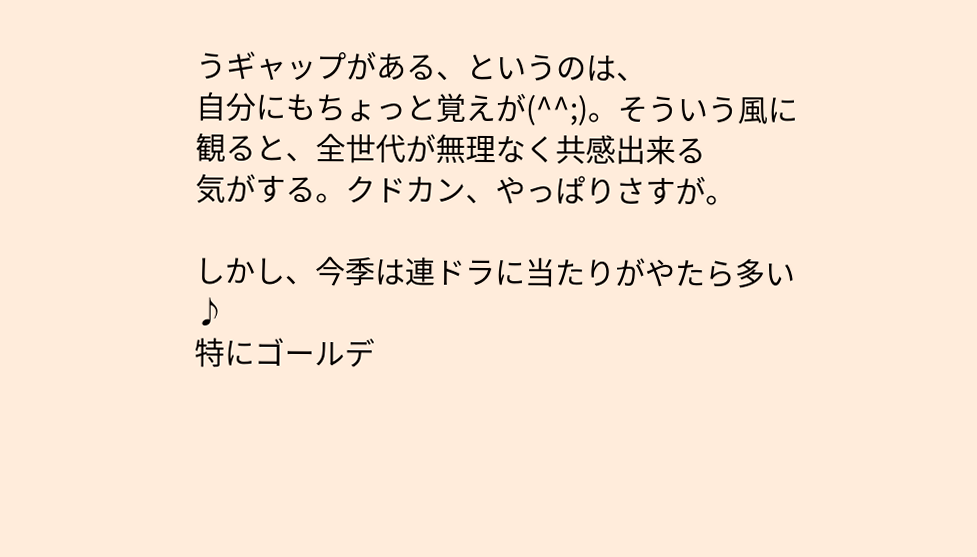うギャップがある、というのは、
自分にもちょっと覚えが(^^;)。そういう風に観ると、全世代が無理なく共感出来る
気がする。クドカン、やっぱりさすが。

しかし、今季は連ドラに当たりがやたら多い♪
特にゴールデ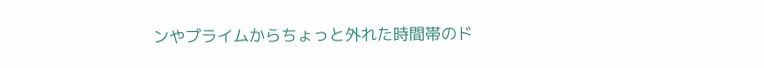ンやプライムからちょっと外れた時間帯のド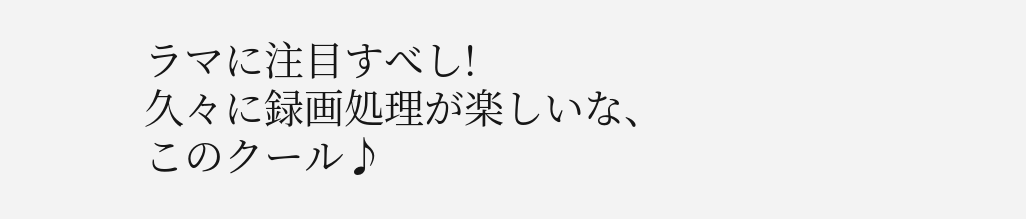ラマに注目すべし!
久々に録画処理が楽しいな、このクール♪